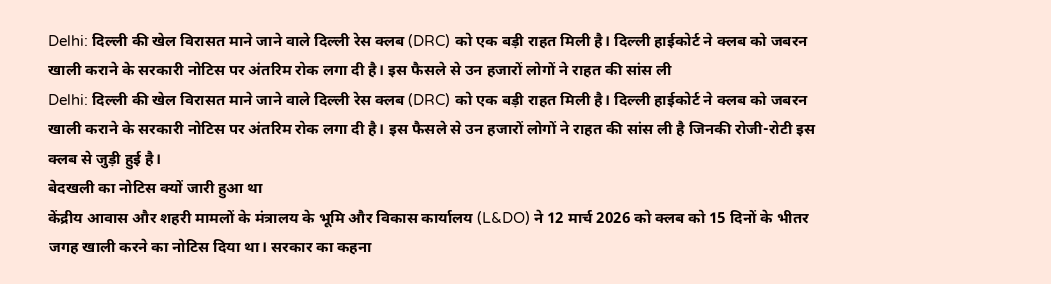Delhi: दिल्ली की खेल विरासत माने जाने वाले दिल्ली रेस क्लब (DRC) को एक बड़ी राहत मिली है। दिल्ली हाईकोर्ट ने क्लब को जबरन खाली कराने के सरकारी नोटिस पर अंतरिम रोक लगा दी है। इस फैसले से उन हजारों लोगों ने राहत की सांस ली
Delhi: दिल्ली की खेल विरासत माने जाने वाले दिल्ली रेस क्लब (DRC) को एक बड़ी राहत मिली है। दिल्ली हाईकोर्ट ने क्लब को जबरन खाली कराने के सरकारी नोटिस पर अंतरिम रोक लगा दी है। इस फैसले से उन हजारों लोगों ने राहत की सांस ली है जिनकी रोजी-रोटी इस क्लब से जुड़ी हुई है।
बेदखली का नोटिस क्यों जारी हुआ था
केंद्रीय आवास और शहरी मामलों के मंत्रालय के भूमि और विकास कार्यालय (L&DO) ने 12 मार्च 2026 को क्लब को 15 दिनों के भीतर जगह खाली करने का नोटिस दिया था। सरकार का कहना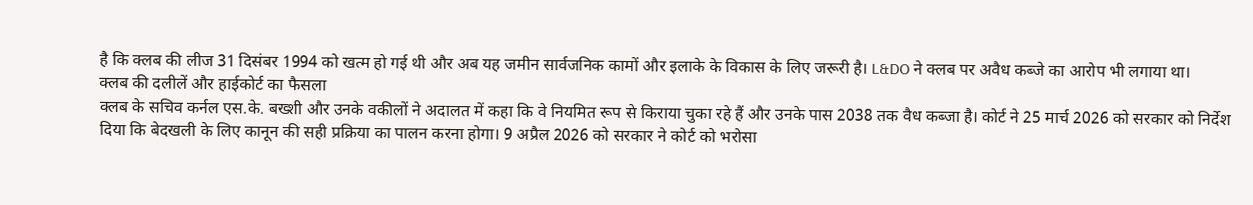है कि क्लब की लीज 31 दिसंबर 1994 को खत्म हो गई थी और अब यह जमीन सार्वजनिक कामों और इलाके के विकास के लिए जरूरी है। L&DO ने क्लब पर अवैध कब्जे का आरोप भी लगाया था।
क्लब की दलीलें और हाईकोर्ट का फैसला
क्लब के सचिव कर्नल एस.के. बख्शी और उनके वकीलों ने अदालत में कहा कि वे नियमित रूप से किराया चुका रहे हैं और उनके पास 2038 तक वैध कब्जा है। कोर्ट ने 25 मार्च 2026 को सरकार को निर्देश दिया कि बेदखली के लिए कानून की सही प्रक्रिया का पालन करना होगा। 9 अप्रैल 2026 को सरकार ने कोर्ट को भरोसा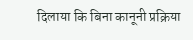दिलाया कि बिना कानूनी प्रक्रिया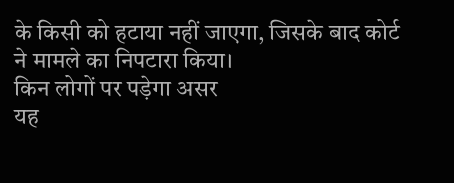के किसी को हटाया नहीं जाएगा, जिसके बाद कोर्ट ने मामले का निपटारा किया।
किन लोगों पर पड़ेगा असर
यह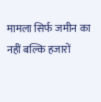मामला सिर्फ जमीन का नहीं बल्कि हजारों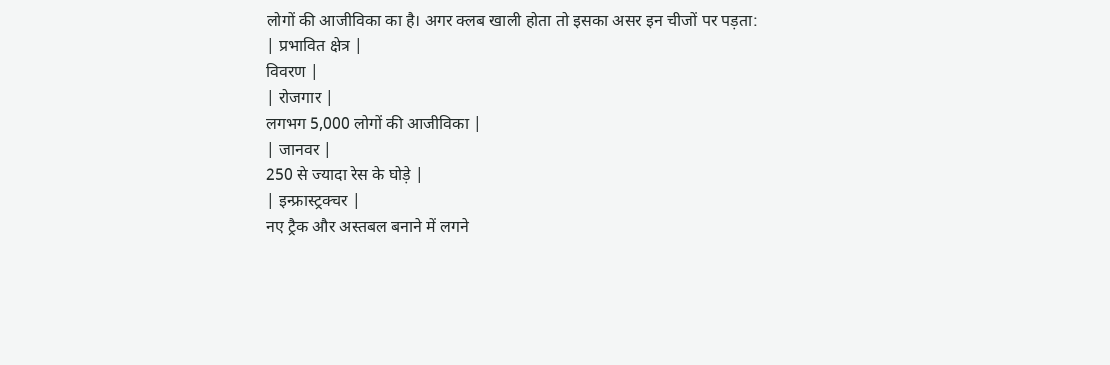लोगों की आजीविका का है। अगर क्लब खाली होता तो इसका असर इन चीजों पर पड़ता:
| प्रभावित क्षेत्र |
विवरण |
| रोजगार |
लगभग 5,000 लोगों की आजीविका |
| जानवर |
250 से ज्यादा रेस के घोड़े |
| इन्फ्रास्ट्रक्चर |
नए ट्रैक और अस्तबल बनाने में लगने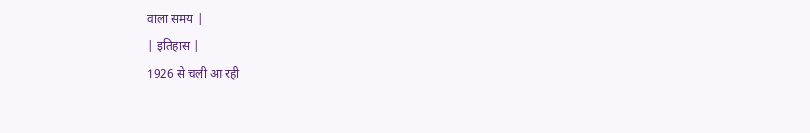वाला समय |
| इतिहास |
1926 से चली आ रही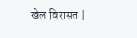खेल विरासत |